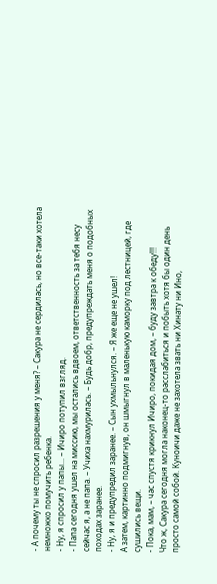- А почему ты не спросил разрешения у меня? – Сакура не сердилась, но все-таки хотела немножко помучить ребенка.
- Ну, я спросил у папы... – Ичиро потупил взгляд.
- Папа сегодня ушел на миссию, мы остались вдвоем, ответственность за тебя несу сейчас я, а не папа. – Учиха нахмурилась. – Будь добр, предупреждать меня о подобных походах заранее.
- Ну, я и предупредил заранее. – Сын ухмыльнулся. – Я же еще не ушел!
А затем, картинно подмигнув, он шмыгнул в маленькую каморку под лестницей, где сушились вещи.
- Пока, мам, – час спустя крикнул Ичиро, покидая дом, – буду завтра к обеду!!!
Что ж, Сакура сегодня могла наконец-то расслабиться и побыть хотя бы один день просто самой собой. Куноичи даже не захотела звать ни Хинату ни Ино,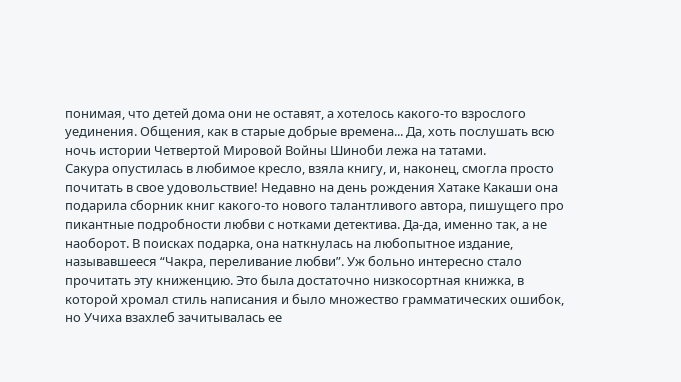понимая, что детей дома они не оставят, а хотелось какого-то взрослого уединения. Общения, как в старые добрые времена... Да, хоть послушать всю ночь истории Четвертой Мировой Войны Шиноби лежа на татами.
Сакура опустилась в любимое кресло, взяла книгу, и, наконец, смогла просто почитать в свое удовольствие! Недавно на день рождения Хатаке Какаши она подарила сборник книг какого-то нового талантливого автора, пишущего про пикантные подробности любви с нотками детектива. Да-да, именно так, а не наоборот. В поисках подарка, она наткнулась на любопытное издание, называвшееся “Чакра, переливание любви”. Уж больно интересно стало прочитать эту книженцию. Это была достаточно низкосортная книжка, в которой хромал стиль написания и было множество грамматических ошибок, но Учиха взахлеб зачитывалась ее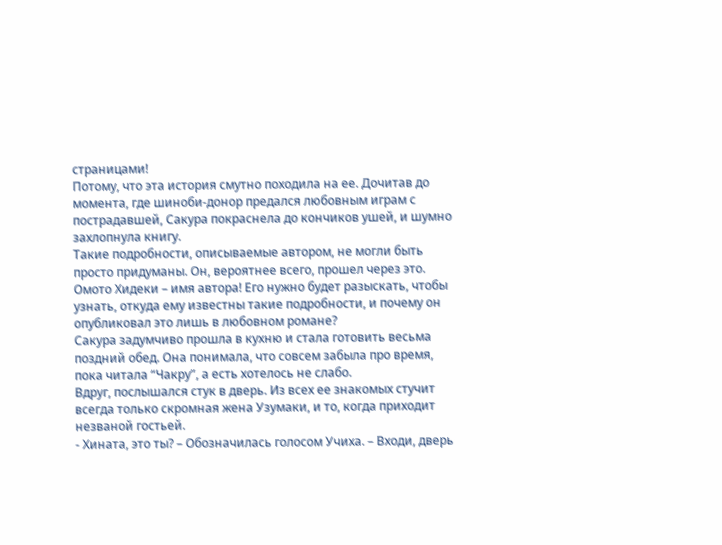страницами!
Потому, что эта история смутно походила на ее. Дочитав до момента, где шиноби-донор предался любовным играм с пострадавшей, Сакура покраснела до кончиков ушей, и шумно захлопнула книгу.
Такие подробности, описываемые автором, не могли быть просто придуманы. Он, вероятнее всего, прошел через это. Омото Хидеки – имя автора! Его нужно будет разыскать, чтобы узнать, откуда ему известны такие подробности, и почему он опубликовал это лишь в любовном романе?
Сакура задумчиво прошла в кухню и стала готовить весьма поздний обед. Она понимала, что совсем забыла про время, пока читала “Чакру”, а есть хотелось не слабо.
Вдруг, послышался стук в дверь. Из всех ее знакомых стучит всегда только скромная жена Узумаки, и то, когда приходит незваной гостьей.
- Хината, это ты? – Обозначилась голосом Учиха. – Входи, дверь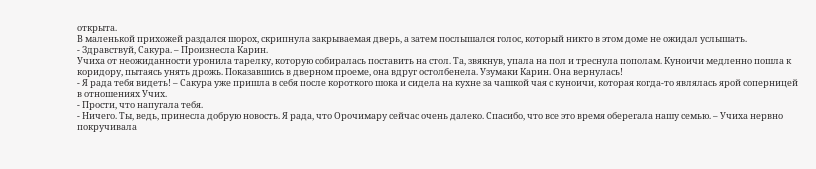открыта.
В маленькой прихожей раздался шорох, скрипнула закрываемая дверь, а затем послышался голос, который никто в этом доме не ожидал услышать.
- Здравствуй, Сакура. – Произнесла Карин.
Учиха от неожиданности уронила тарелку, которую собиралась поставить на стол. Та, звякнув, упала на пол и треснула пополам. Куноичи медленно пошла к коридору, пытаясь унять дрожь. Показавшись в дверном проеме, она вдруг остолбенела. Узумаки Карин. Она вернулась!
- Я рада тебя видеть! – Сакура уже пришла в себя после короткого шока и сидела на кухне за чашкой чая с куноичи, которая когда-то являлась ярой соперницей в отношениях Учих.
- Прости, что напугала тебя.
- Ничего. Ты, ведь, принесла добрую новость. Я рада, что Орочимару сейчас очень далеко. Спасибо, что все это время оберегала нашу семью. – Учиха нервно покручивала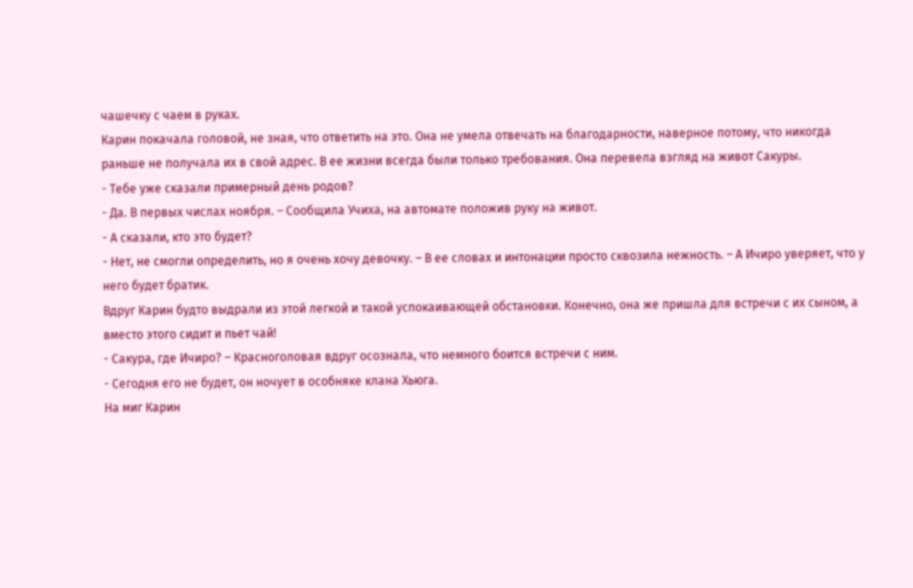чашечку с чаем в руках.
Карин покачала головой, не зная, что ответить на это. Она не умела отвечать на благодарности, наверное потому, что никогда раньше не получала их в свой адрес. В ее жизни всегда были только требования. Она перевела взгляд на живот Сакуры.
- Тебе уже сказали примерный день родов?
- Да. В первых числах ноября. – Сообщила Учиха, на автомате положив руку на живот.
- А сказали, кто это будет?
- Нет, не смогли определить, но я очень хочу девочку. – В ее словах и интонации просто сквозила нежность. – А Ичиро уверяет, что у него будет братик.
Вдруг Карин будто выдрали из этой легкой и такой успокаивающей обстановки. Конечно, она же пришла для встречи с их сыном, а вместо этого сидит и пьет чай!
- Сакура, где Ичиро? – Красноголовая вдруг осознала, что немного боится встречи с ним.
- Сегодня его не будет, он ночует в особняке клана Хьюга.
На миг Карин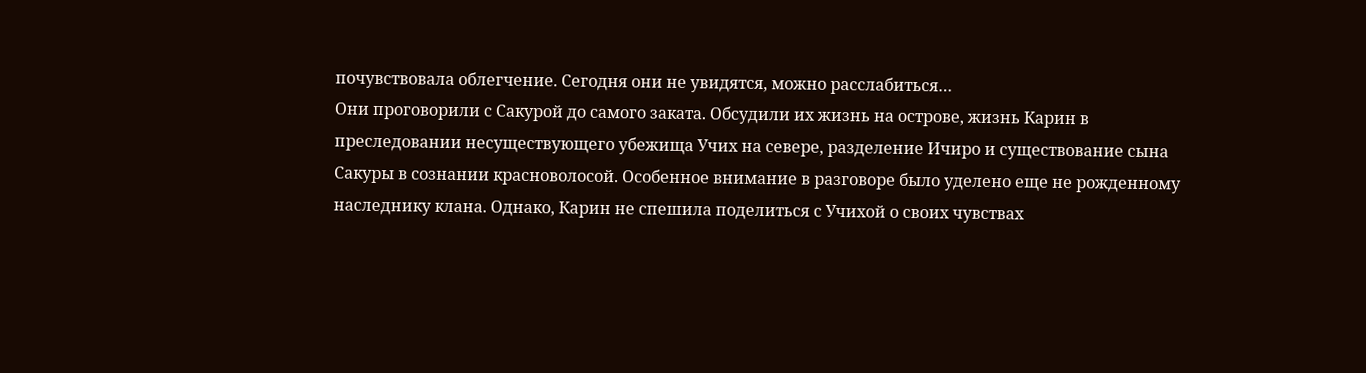почувствовала облегчение. Сегодня они не увидятся, можно расслабиться…
Они проговорили с Сакурой до самого заката. Обсудили их жизнь на острове, жизнь Карин в преследовании несуществующего убежища Учих на севере, разделение Ичиро и существование сына Сакуры в сознании красноволосой. Особенное внимание в разговоре было уделено еще не рожденному наследнику клана. Однако, Карин не спешила поделиться с Учихой о своих чувствах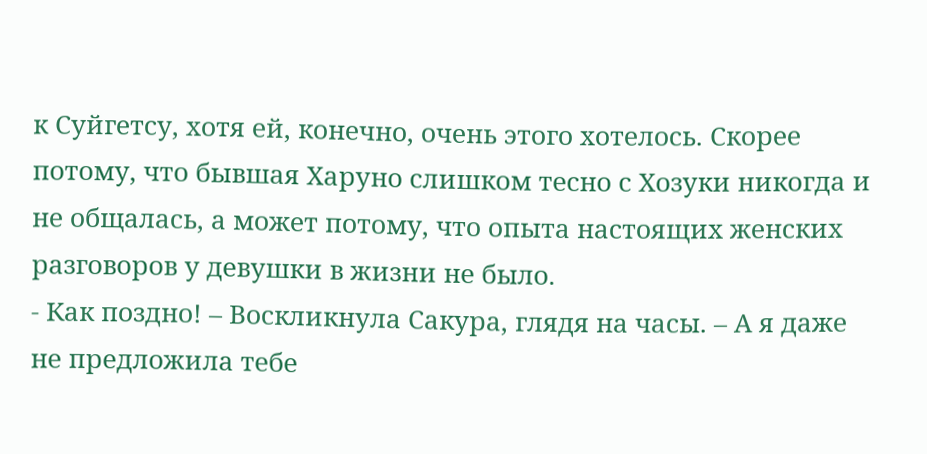к Суйгетсу, хотя ей, конечно, очень этого хотелось. Скорее потому, что бывшая Харуно слишком тесно с Хозуки никогда и не общалась, а может потому, что опыта настоящих женских разговоров у девушки в жизни не было.
- Как поздно! – Воскликнула Сакура, глядя на часы. – А я даже не предложила тебе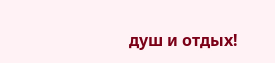душ и отдых!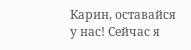Карин, оставайся у нас! Сейчас я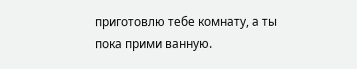приготовлю тебе комнату, а ты пока прими ванную.